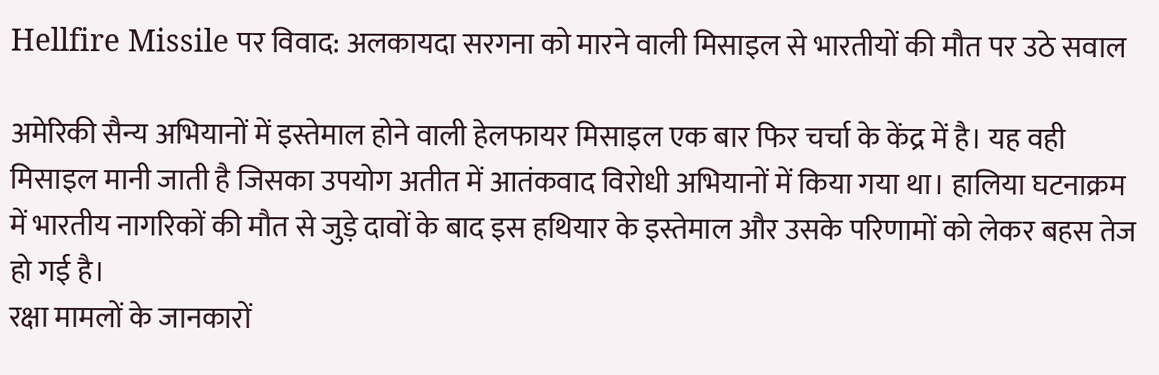Hellfire Missile पर विवाद: अलकायदा सरगना को मारने वाली मिसाइल से भारतीयों की मौत पर उठे सवाल

अमेरिकी सैन्य अभियानों में इस्तेमाल होने वाली हेलफायर मिसाइल एक बार फिर चर्चा के केंद्र में है। यह वही मिसाइल मानी जाती है जिसका उपयोग अतीत में आतंकवाद विरोधी अभियानों में किया गया था। हालिया घटनाक्रम में भारतीय नागरिकों की मौत से जुड़े दावों के बाद इस हथियार के इस्तेमाल और उसके परिणामों को लेकर बहस तेज हो गई है।
रक्षा मामलों के जानकारों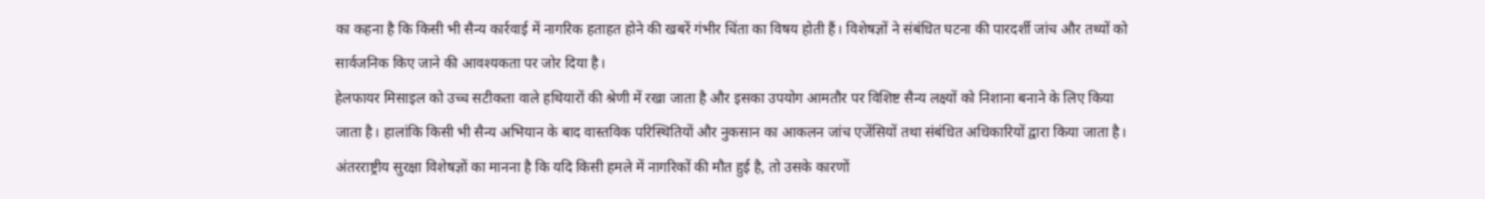का कहना है कि किसी भी सैन्य कार्रवाई में नागरिक हताहत होने की खबरें गंभीर चिंता का विषय होती हैं। विशेषज्ञों ने संबंधित घटना की पारदर्शी जांच और तथ्यों को सार्वजनिक किए जाने की आवश्यकता पर जोर दिया है।
हेलफायर मिसाइल को उच्च सटीकता वाले हथियारों की श्रेणी में रखा जाता है और इसका उपयोग आमतौर पर विशिष्ट सैन्य लक्ष्यों को निशाना बनाने के लिए किया जाता है। हालांकि किसी भी सैन्य अभियान के बाद वास्तविक परिस्थितियों और नुकसान का आकलन जांच एजेंसियों तथा संबंधित अधिकारियों द्वारा किया जाता है।
अंतरराष्ट्रीय सुरक्षा विशेषज्ञों का मानना है कि यदि किसी हमले में नागरिकों की मौत हुई है, तो उसके कारणों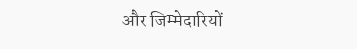और जिम्मेदारियों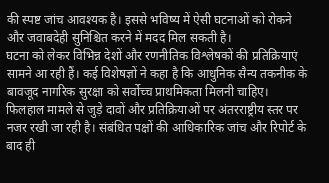की स्पष्ट जांच आवश्यक है। इससे भविष्य में ऐसी घटनाओं को रोकने और जवाबदेही सुनिश्चित करने में मदद मिल सकती है।
घटना को लेकर विभिन्न देशों और रणनीतिक विश्लेषकों की प्रतिक्रियाएं सामने आ रही हैं। कई विशेषज्ञों ने कहा है कि आधुनिक सैन्य तकनीक के बावजूद नागरिक सुरक्षा को सर्वोच्च प्राथमिकता मिलनी चाहिए।
फिलहाल मामले से जुड़े दावों और प्रतिक्रियाओं पर अंतरराष्ट्रीय स्तर पर नजर रखी जा रही है। संबंधित पक्षों की आधिकारिक जांच और रिपोर्ट के बाद ही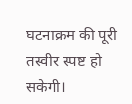घटनाक्रम की पूरी तस्वीर स्पष्ट हो सकेगी।